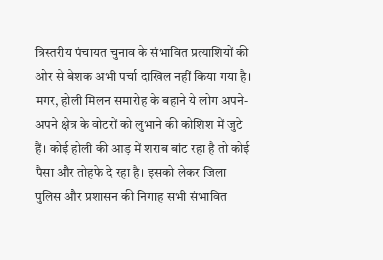त्रिस्तरीय पंचायत चुनाव के संभावित प्रत्याशियों की ओर से बेशक अभी पर्चा दाखिल नहीं किया गया है। मगर, होली मिलन समारोह के बहाने ये लोग अपने-अपने क्षेत्र के वोटरों को लुभाने की कोशिश में जुटे हैं। कोई होली की आड़ में शराब बांट रहा है तो कोई पैसा और तोहफे दे रहा है। इसको लेकर जिला पुलिस और प्रशासन की निगाह सभी संभावित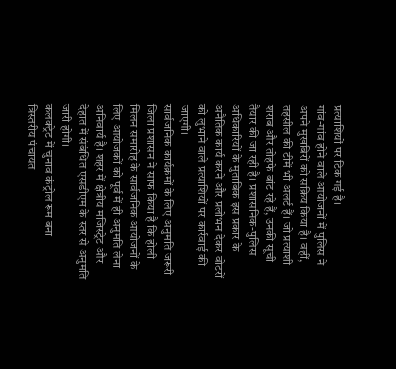प्रत्याशियों पर टिक गई है।
गांव-गांव होने वाले आयोजनों में पुलिस ने अपने मुखबिरों को सक्रिय किया है। वहीं, तहसील की टीमें भी अलर्ट हैं। जो प्रत्याशी शराब और तोहफे बांट रहे हैं, उनकी सूची तैयार की जा रही है। प्रशासनिक-पुलिस अधिकारियों के मुताबिक इस प्रकार के अनैतिक कार्य करने और प्रलोभन देकर वोटरों को लुभाने वाले प्रत्याशियों पर कार्रवाई की जाएगी।
सार्वजनिक कार्यक्रमों के लिए अनुमति जरूरी
जिला प्रशासन ने साफ किया है कि होली मिलन समारोह के सार्वजनिक आयोजनों के लिए आयोजकों को पूर्व में ही अनुमति लेना अनिवार्य है। शहर में क्षेत्रीय मजिस्ट्रेट और देहात में संबंधित एसडीएम के स्तर से अनुमति जारी होगी।
कलक्ट्रेट में चुनाव कंट्रोल रूम बना
त्रिस्तरीय पंचायत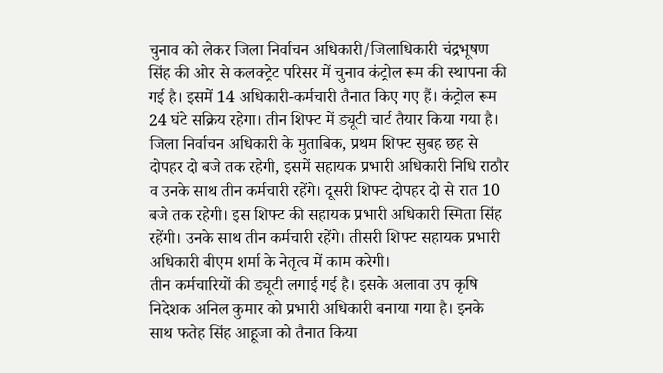चुनाव को लेकर जिला निर्वाचन अधिकारी/जिलाधिकारी चंद्रभूषण सिंह की ओर से कलक्ट्रेट परिसर में चुनाव कंट्रोल रूम की स्थापना की गई है। इसमें 14 अधिकारी-कर्मचारी तैनात किए गए हैं। कंट्रोल रूम 24 घंटे सक्रिय रहेगा। तीन शिफ्ट में ड्यूटी चार्ट तैयार किया गया है।
जिला निर्वाचन अधिकारी के मुताबिक, प्रथम शिफ्ट सुबह छह से दोपहर दो बजे तक रहेगी, इसमें सहायक प्रभारी अधिकारी निधि राठौर व उनके साथ तीन कर्मचारी रहेंगे। दूसरी शिफ्ट दोपहर दो से रात 10 बजे तक रहेगी। इस शिफ्ट की सहायक प्रभारी अधिकारी स्मिता सिंह रहेंगी। उनके साथ तीन कर्मचारी रहेंगे। तीसरी शिफ्ट सहायक प्रभारी अधिकारी बीएम शर्मा के नेतृत्व में काम करेगी।
तीन कर्मचारियों की ड्यूटी लगाई गई है। इसके अलावा उप कृषि निदेशक अनिल कुमार को प्रभारी अधिकारी बनाया गया है। इनके साथ फतेह सिंह आहूजा को तैनात किया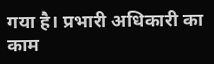गया है। प्रभारी अधिकारी का काम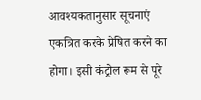आवश्यकतानुसार सूचनाएं एकत्रित करके प्रेषित करने का होगा। इसी कंट्रोल रूम से पूरे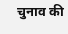चुनाव की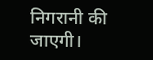निगरानी की जाएगी।